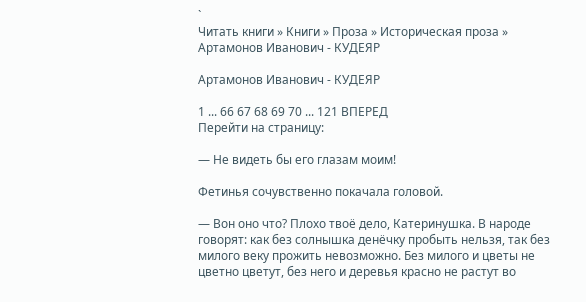`
Читать книги » Книги » Проза » Историческая проза » Артамонов Иванович - КУДЕЯР

Артамонов Иванович - КУДЕЯР

1 ... 66 67 68 69 70 ... 121 ВПЕРЕД
Перейти на страницу:

— Не видеть бы его глазам моим!

Фетинья сочувственно покачала головой.

— Вон оно что? Плохо твоё дело, Катеринушка. В народе говорят: как без солнышка денёчку пробыть нельзя, так без милого веку прожить невозможно. Без милого и цветы не цветно цветут, без него и деревья красно не растут во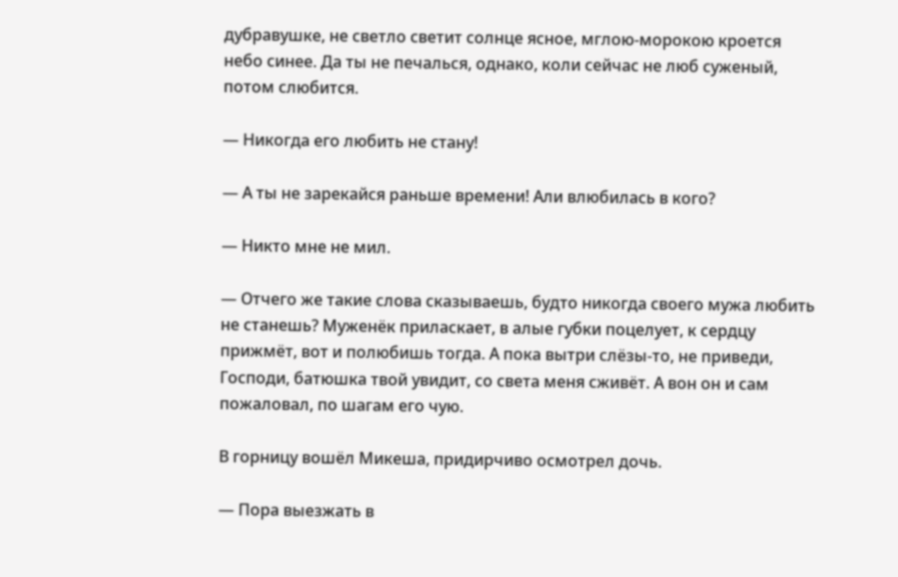дубравушке, не светло светит солнце ясное, мглою-морокою кроется небо синее. Да ты не печалься, однако, коли сейчас не люб суженый, потом слюбится.

— Никогда его любить не стану!

— А ты не зарекайся раньше времени! Али влюбилась в кого?

— Никто мне не мил.

— Отчего же такие слова сказываешь, будто никогда своего мужа любить не станешь? Муженёк приласкает, в алые губки поцелует, к сердцу прижмёт, вот и полюбишь тогда. А пока вытри слёзы-то, не приведи, Господи, батюшка твой увидит, со света меня сживёт. А вон он и сам пожаловал, по шагам его чую.

В горницу вошёл Микеша, придирчиво осмотрел дочь.

— Пора выезжать в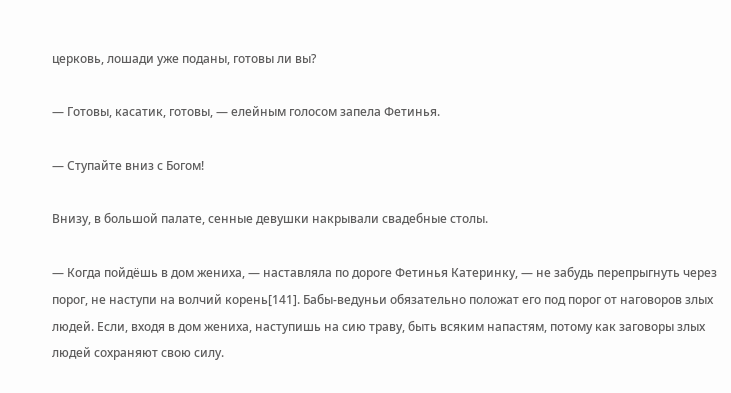церковь, лошади уже поданы, готовы ли вы?

— Готовы, касатик, готовы, — елейным голосом запела Фетинья.

— Ступайте вниз с Богом!

Внизу, в большой палате, сенные девушки накрывали свадебные столы.

— Когда пойдёшь в дом жениха, — наставляла по дороге Фетинья Катеринку, — не забудь перепрыгнуть через порог, не наступи на волчий корень[141]. Бабы-ведуньи обязательно положат его под порог от наговоров злых людей. Если, входя в дом жениха, наступишь на сию траву, быть всяким напастям, потому как заговоры злых людей сохраняют свою силу.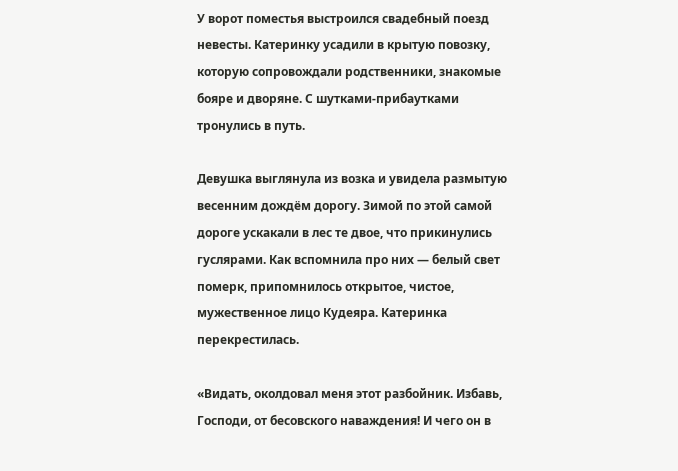У ворот поместья выстроился свадебный поезд невесты. Катеринку усадили в крытую повозку, которую сопровождали родственники, знакомые бояре и дворяне. С шутками-прибаутками тронулись в путь.

Девушка выглянула из возка и увидела размытую весенним дождём дорогу. Зимой по этой самой дороге ускакали в лес те двое, что прикинулись гуслярами. Как вспомнила про них — белый свет померк, припомнилось открытое, чистое, мужественное лицо Кудеяра. Катеринка перекрестилась.

«Видать, околдовал меня этот разбойник. Избавь, Господи, от бесовского наваждения! И чего он в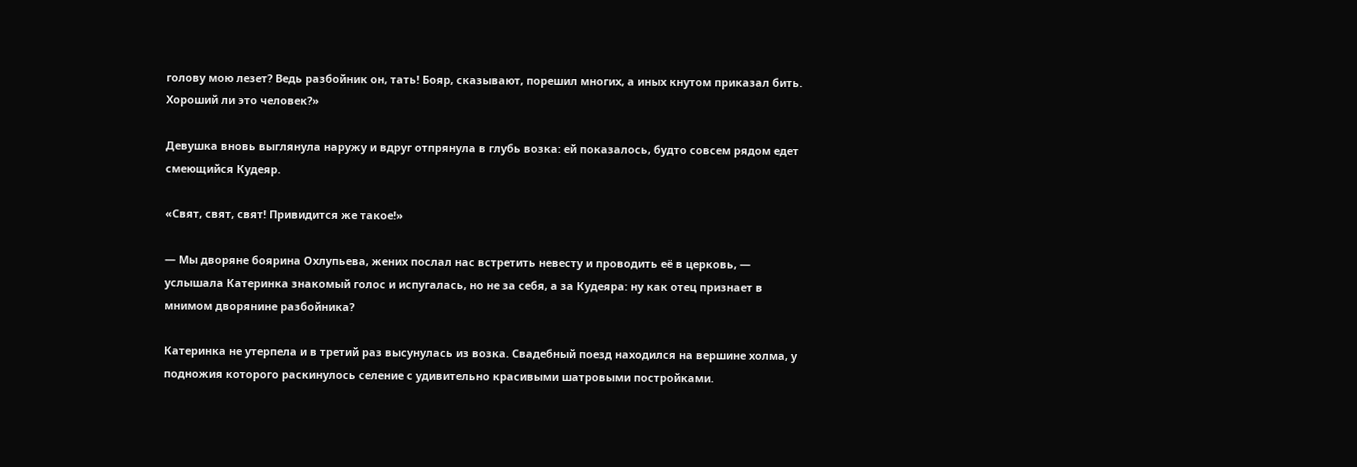голову мою лезет? Ведь разбойник он, тать! Бояр, сказывают, порешил многих, а иных кнутом приказал бить. Хороший ли это человек?»

Девушка вновь выглянула наружу и вдруг отпрянула в глубь возка: ей показалось, будто совсем рядом едет смеющийся Кудеяр.

«Свят, свят, свят! Привидится же такое!»

— Мы дворяне боярина Охлупьева, жених послал нас встретить невесту и проводить её в церковь, — услышала Катеринка знакомый голос и испугалась, но не за себя, а за Кудеяра: ну как отец признает в мнимом дворянине разбойника?

Катеринка не утерпела и в третий раз высунулась из возка. Свадебный поезд находился на вершине холма, у подножия которого раскинулось селение с удивительно красивыми шатровыми постройками.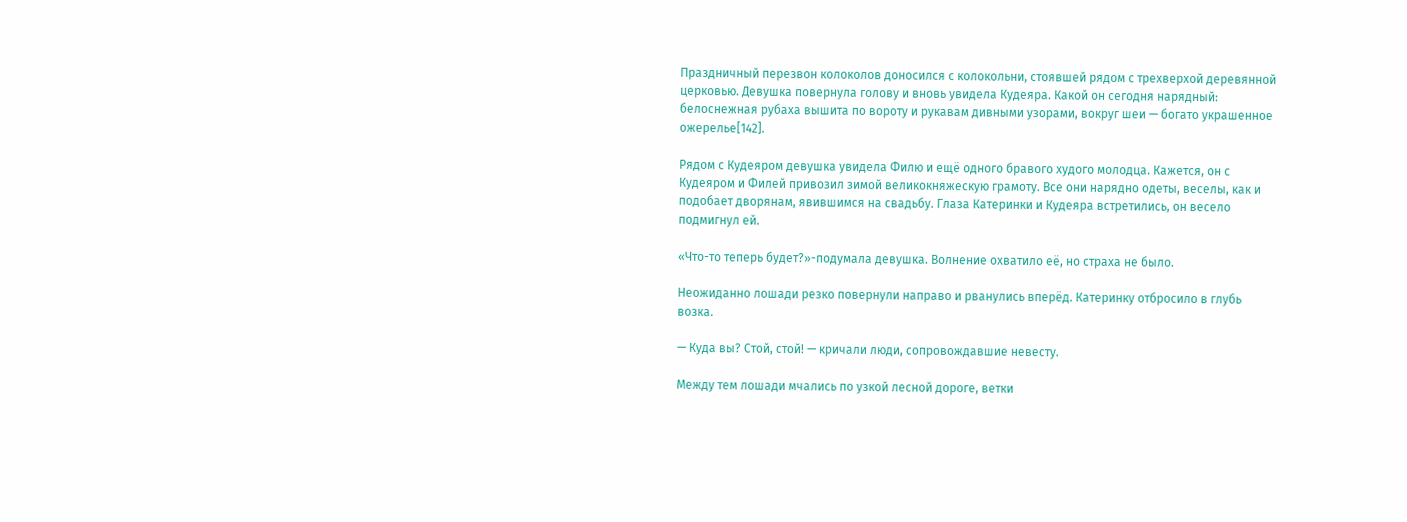Праздничный перезвон колоколов доносился с колокольни, стоявшей рядом с трехверхой деревянной церковью. Девушка повернула голову и вновь увидела Кудеяра. Какой он сегодня нарядный: белоснежная рубаха вышита по вороту и рукавам дивными узорами, вокруг шеи — богато украшенное ожерелье[142].

Рядом с Кудеяром девушка увидела Филю и ещё одного бравого худого молодца. Кажется, он с Кудеяром и Филей привозил зимой великокняжескую грамоту. Все они нарядно одеты, веселы, как и подобает дворянам, явившимся на свадьбу. Глаза Катеринки и Кудеяра встретились, он весело подмигнул ей.

«Что-то теперь будет?»-подумала девушка. Волнение охватило её, но страха не было.

Неожиданно лошади резко повернули направо и рванулись вперёд. Катеринку отбросило в глубь возка.

— Куда вы? Стой, стой! — кричали люди, сопровождавшие невесту.

Между тем лошади мчались по узкой лесной дороге, ветки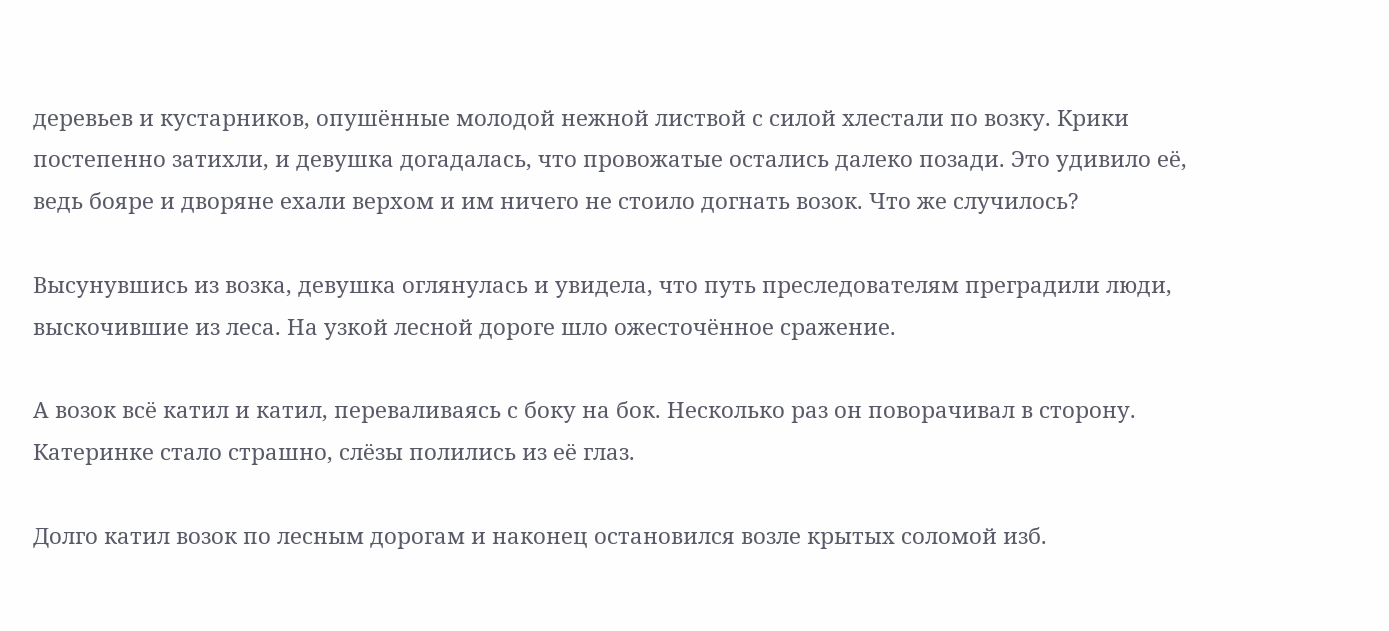деревьев и кустарников, опушённые молодой нежной листвой с силой хлестали по возку. Крики постепенно затихли, и девушка догадалась, что провожатые остались далеко позади. Это удивило её, ведь бояре и дворяне ехали верхом и им ничего не стоило догнать возок. Что же случилось?

Высунувшись из возка, девушка оглянулась и увидела, что путь преследователям преградили люди, выскочившие из леса. На узкой лесной дороге шло ожесточённое сражение.

А возок всё катил и катил, переваливаясь с боку на бок. Несколько раз он поворачивал в сторону. Катеринке стало страшно, слёзы полились из её глаз.

Долго катил возок по лесным дорогам и наконец остановился возле крытых соломой изб.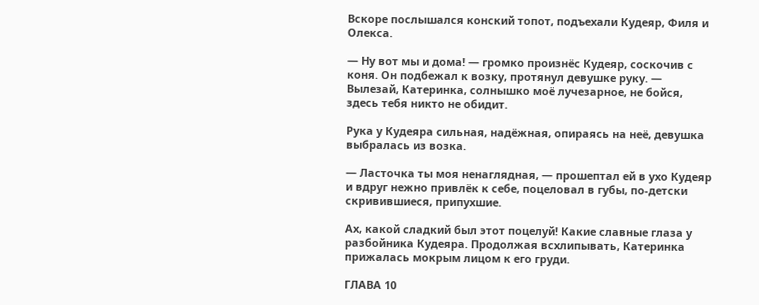Вскоре послышался конский топот, подъехали Кудеяр, Филя и Олекса.

— Ну вот мы и дома! — громко произнёс Кудеяр, соскочив с коня. Он подбежал к возку, протянул девушке руку. — Вылезай, Катеринка, солнышко моё лучезарное, не бойся, здесь тебя никто не обидит.

Рука у Кудеяра сильная, надёжная, опираясь на неё, девушка выбралась из возка.

— Ласточка ты моя ненаглядная, — прошептал ей в ухо Кудеяр и вдруг нежно привлёк к себе, поцеловал в губы, по-детски скривившиеся, припухшие.

Ах, какой сладкий был этот поцелуй! Какие славные глаза у разбойника Кудеяра. Продолжая всхлипывать, Катеринка прижалась мокрым лицом к его груди.

ГЛАВА 10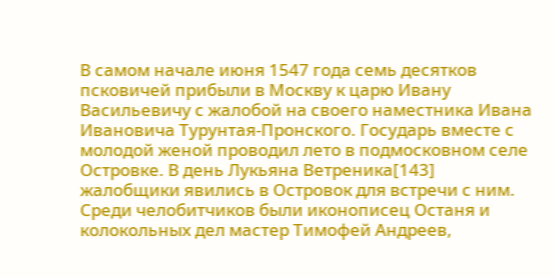В самом начале июня 1547 года семь десятков псковичей прибыли в Москву к царю Ивану Васильевичу с жалобой на своего наместника Ивана Ивановича Турунтая-Пронского. Государь вместе с молодой женой проводил лето в подмосковном селе Островке. В день Лукьяна Ветреника[143] жалобщики явились в Островок для встречи с ним. Среди челобитчиков были иконописец Останя и колокольных дел мастер Тимофей Андреев,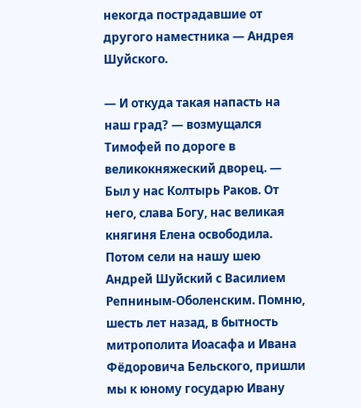некогда пострадавшие от другого наместника — Андрея Шуйского.

— И откуда такая напасть на наш град? — возмущался Тимофей по дороге в великокняжеский дворец. — Был у нас Колтырь Раков. От него, слава Богу, нас великая княгиня Елена освободила. Потом сели на нашу шею Андрей Шуйский с Василием Репниным-Оболенским. Помню, шесть лет назад, в бытность митрополита Иоасафа и Ивана Фёдоровича Бельского, пришли мы к юному государю Ивану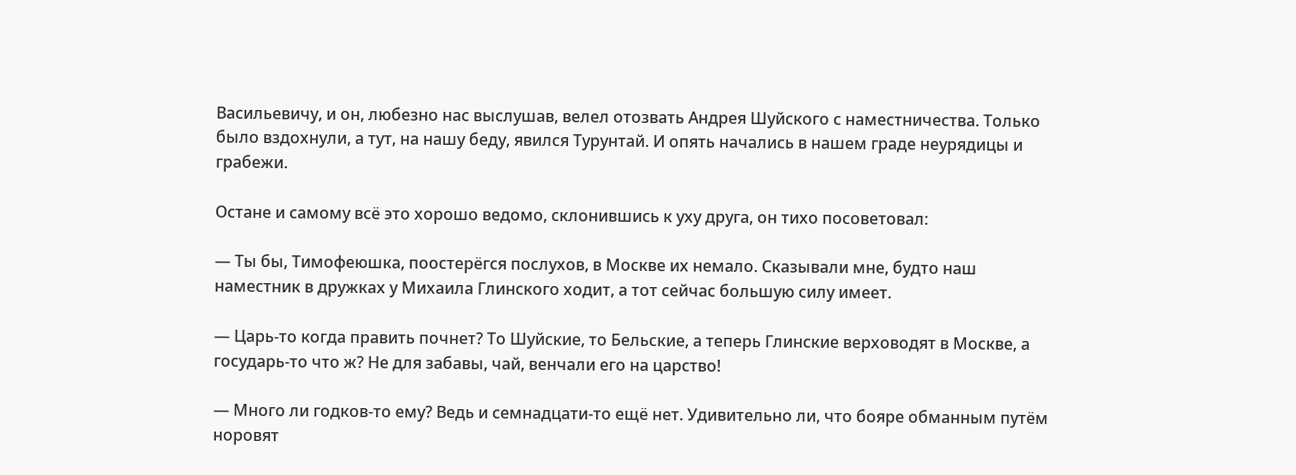Васильевичу, и он, любезно нас выслушав, велел отозвать Андрея Шуйского с наместничества. Только было вздохнули, а тут, на нашу беду, явился Турунтай. И опять начались в нашем граде неурядицы и грабежи.

Остане и самому всё это хорошо ведомо, склонившись к уху друга, он тихо посоветовал:

— Ты бы, Тимофеюшка, поостерёгся послухов, в Москве их немало. Сказывали мне, будто наш наместник в дружках у Михаила Глинского ходит, а тот сейчас большую силу имеет.

— Царь-то когда править почнет? То Шуйские, то Бельские, а теперь Глинские верховодят в Москве, а государь-то что ж? Не для забавы, чай, венчали его на царство!

— Много ли годков-то ему? Ведь и семнадцати-то ещё нет. Удивительно ли, что бояре обманным путём норовят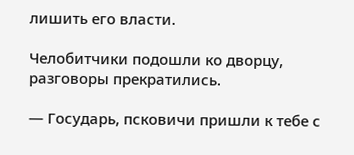лишить его власти.

Челобитчики подошли ко дворцу, разговоры прекратились.

— Государь, псковичи пришли к тебе с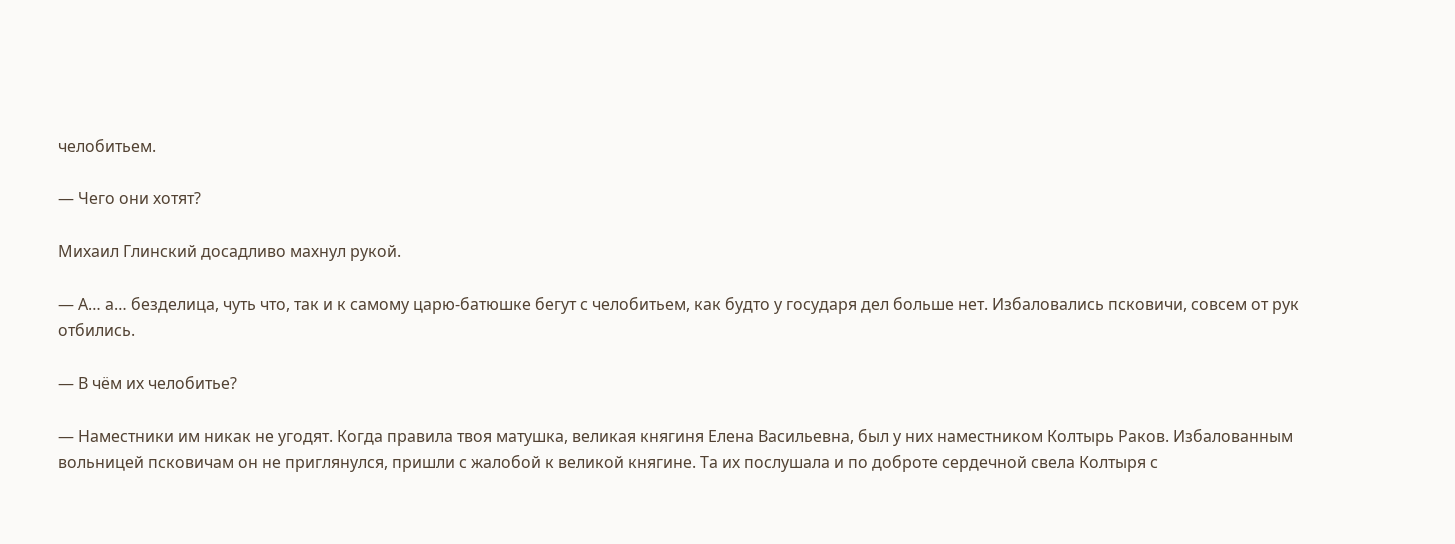челобитьем.

— Чего они хотят?

Михаил Глинский досадливо махнул рукой.

— А… а… безделица, чуть что, так и к самому царю-батюшке бегут с челобитьем, как будто у государя дел больше нет. Избаловались псковичи, совсем от рук отбились.

— В чём их челобитье?

— Наместники им никак не угодят. Когда правила твоя матушка, великая княгиня Елена Васильевна, был у них наместником Колтырь Раков. Избалованным вольницей псковичам он не приглянулся, пришли с жалобой к великой княгине. Та их послушала и по доброте сердечной свела Колтыря с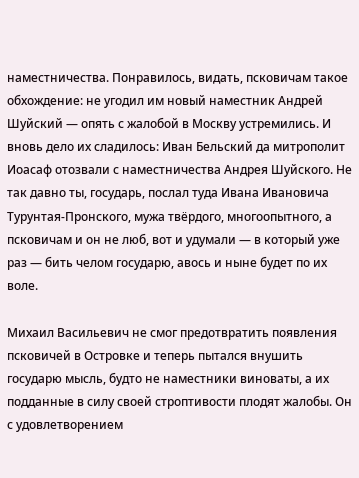наместничества. Понравилось, видать, псковичам такое обхождение: не угодил им новый наместник Андрей Шуйский — опять с жалобой в Москву устремились. И вновь дело их сладилось: Иван Бельский да митрополит Иоасаф отозвали с наместничества Андрея Шуйского. Не так давно ты, государь, послал туда Ивана Ивановича Турунтая-Пронского, мужа твёрдого, многоопытного, а псковичам и он не люб, вот и удумали — в который уже раз — бить челом государю, авось и ныне будет по их воле.

Михаил Васильевич не смог предотвратить появления псковичей в Островке и теперь пытался внушить государю мысль, будто не наместники виноваты, а их подданные в силу своей строптивости плодят жалобы. Он с удовлетворением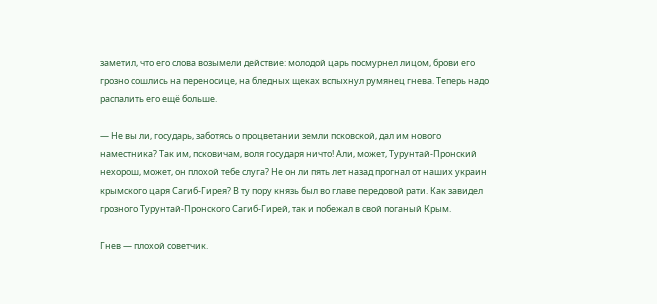заметил, что его слова возымели действие: молодой царь посмурнел лицом, брови его грозно сошлись на переносице, на бледных щеках вспыхнул румянец гнева. Теперь надо распалить его ещё больше.

— Не вы ли, государь, заботясь о процветании земли псковской, дал им нового наместника? Так им, псковичам, воля государя ничто! Али, может, Турунтай-Пронский нехорош, может, он плохой тебе слуга? Не он ли пять лет назад прогнал от наших украин крымского царя Сагиб-Гирея? В ту пору князь был во главе передовой рати. Как завидел грозного Турунтай-Пронского Сагиб-Гирей, так и побежал в свой поганый Крым.

Гнев — плохой советчик.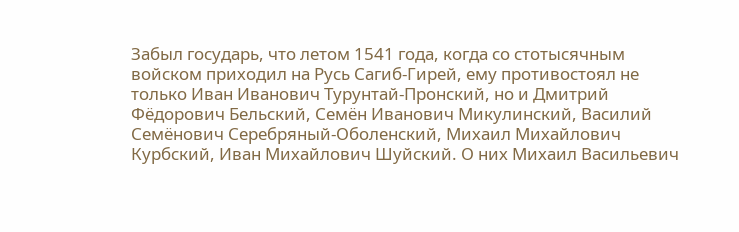Забыл государь, что летом 1541 года, когда со стотысячным войском приходил на Русь Сагиб-Гирей, ему противостоял не только Иван Иванович Турунтай-Пронский, но и Дмитрий Фёдорович Бельский, Семён Иванович Микулинский, Василий Семёнович Серебряный-Оболенский, Михаил Михайлович Курбский, Иван Михайлович Шуйский. О них Михаил Васильевич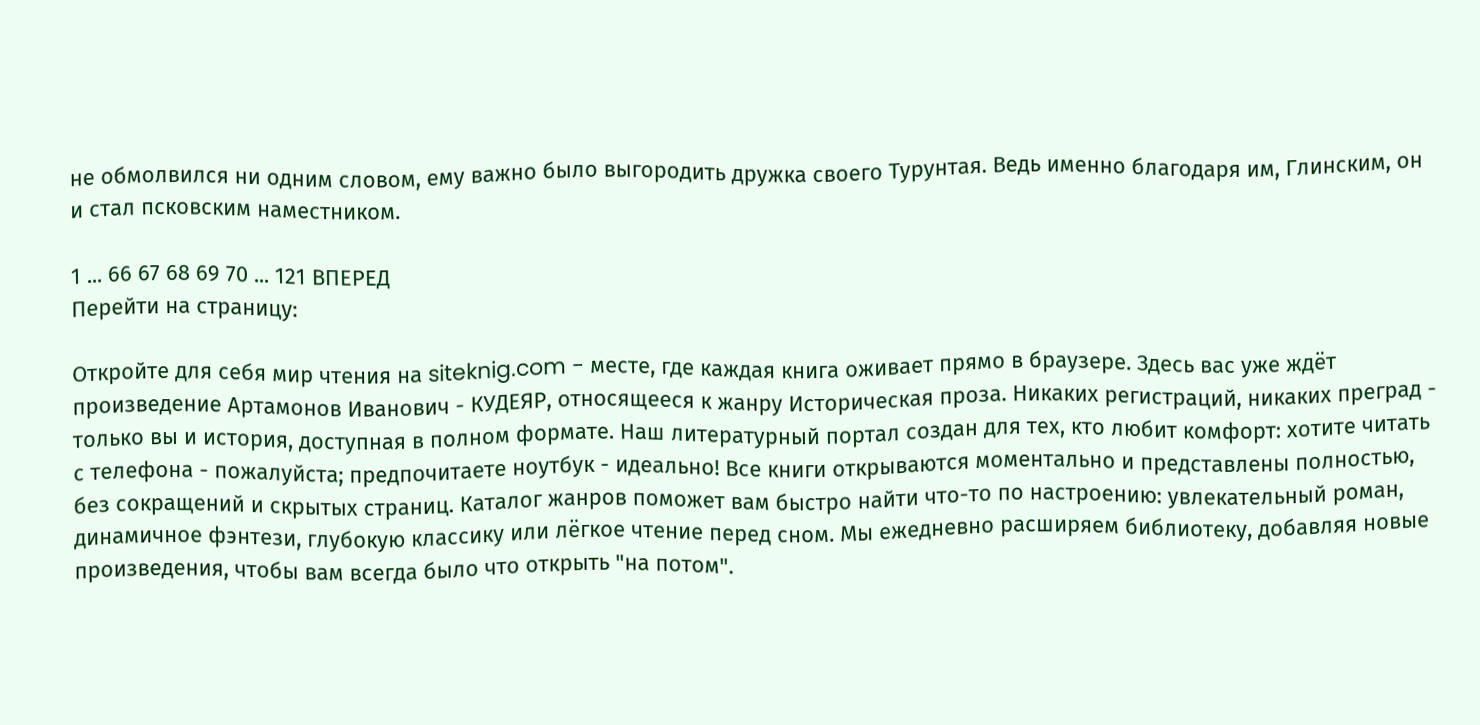не обмолвился ни одним словом, ему важно было выгородить дружка своего Турунтая. Ведь именно благодаря им, Глинским, он и стал псковским наместником.

1 ... 66 67 68 69 70 ... 121 ВПЕРЕД
Перейти на страницу:

Откройте для себя мир чтения на siteknig.com - месте, где каждая книга оживает прямо в браузере. Здесь вас уже ждёт произведение Артамонов Иванович - КУДЕЯР, относящееся к жанру Историческая проза. Никаких регистраций, никаких преград - только вы и история, доступная в полном формате. Наш литературный портал создан для тех, кто любит комфорт: хотите читать с телефона - пожалуйста; предпочитаете ноутбук - идеально! Все книги открываются моментально и представлены полностью, без сокращений и скрытых страниц. Каталог жанров поможет вам быстро найти что-то по настроению: увлекательный роман, динамичное фэнтези, глубокую классику или лёгкое чтение перед сном. Мы ежедневно расширяем библиотеку, добавляя новые произведения, чтобы вам всегда было что открыть "на потом".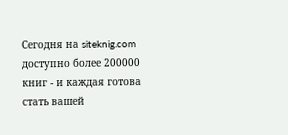Сегодня на siteknig.com доступно более 200000 книг - и каждая готова стать вашей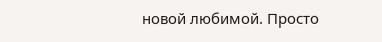новой любимой. Просто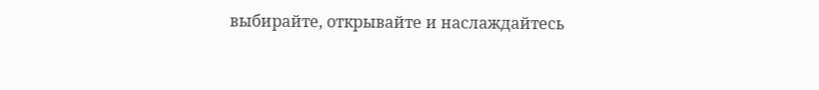выбирайте, открывайте и наслаждайтесь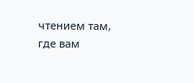чтением там, где вам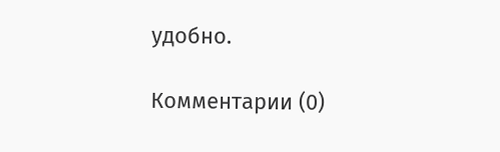удобно.

Комментарии (0)